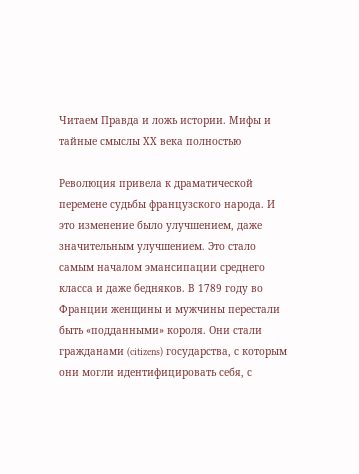Читаем Правда и ложь истории. Мифы и тайные смыслы ХХ века полностью

Революция привела к драматической перемене судьбы французского народа. И это изменение было улучшением, даже значительным улучшением. Это стало самым началом эмансипации среднего класса и даже бедняков. В 1789 году во Франции женщины и мужчины перестали быть «подданными» короля. Они стали гражданами (citizens) государства, с которым они могли идентифицировать себя, с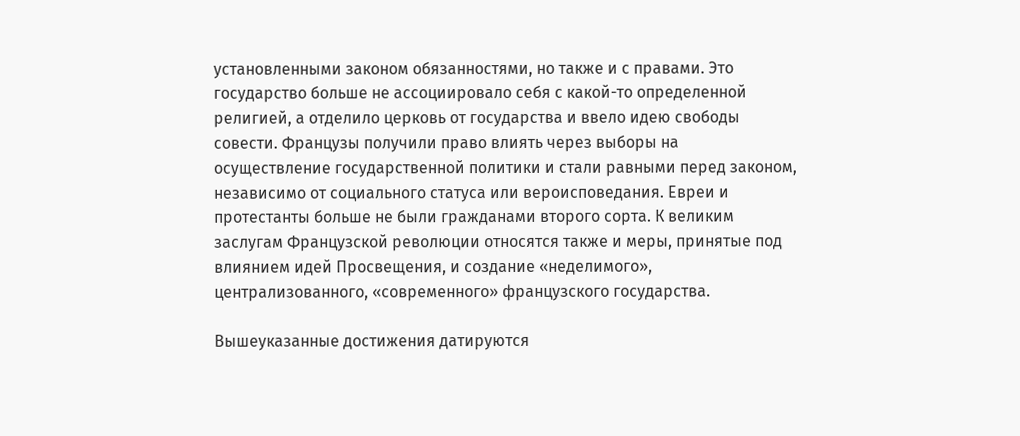установленными законом обязанностями, но также и с правами. Это государство больше не ассоциировало себя с какой-то определенной религией, а отделило церковь от государства и ввело идею свободы совести. Французы получили право влиять через выборы на осуществление государственной политики и стали равными перед законом, независимо от социального статуса или вероисповедания. Евреи и протестанты больше не были гражданами второго сорта. К великим заслугам Французской революции относятся также и меры, принятые под влиянием идей Просвещения, и создание «неделимого», централизованного, «современного» французского государства.

Вышеуказанные достижения датируются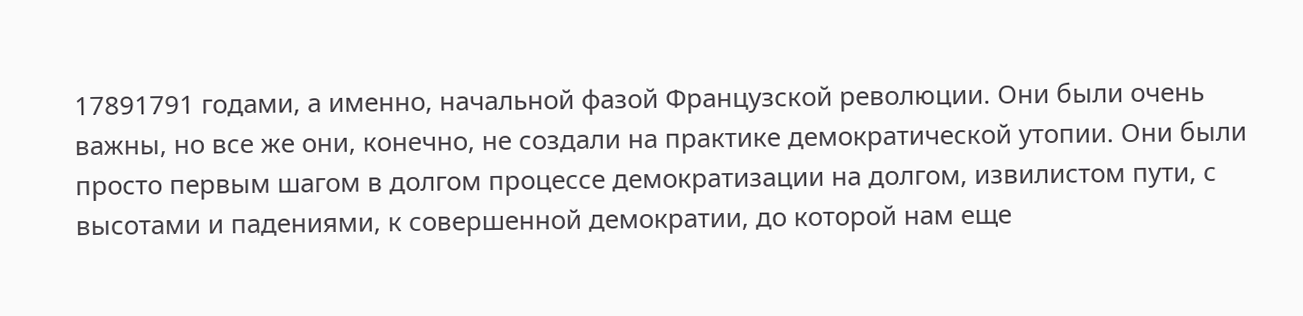17891791 годами, а именно, начальной фазой Французской революции. Они были очень важны, но все же они, конечно, не создали на практике демократической утопии. Они были просто первым шагом в долгом процессе демократизации на долгом, извилистом пути, с высотами и падениями, к совершенной демократии, до которой нам еще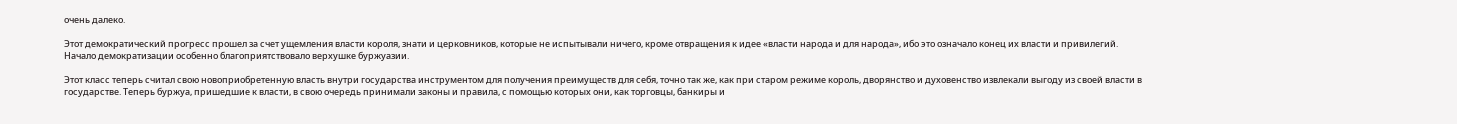очень далеко.

Этот демократический прогресс прошел за счет ущемления власти короля, знати и церковников, которые не испытывали ничего, кроме отвращения к идее «власти народа и для народа», ибо это означало конец их власти и привилегий. Начало демократизации особенно благоприятствовало верхушке буржуазии.

Этот класс теперь считал свою новоприобретенную власть внутри государства инструментом для получения преимуществ для себя, точно так же, как при старом режиме король, дворянство и духовенство извлекали выгоду из своей власти в государстве. Теперь буржуа, пришедшие к власти, в свою очередь принимали законы и правила, с помощью которых они, как торговцы, банкиры и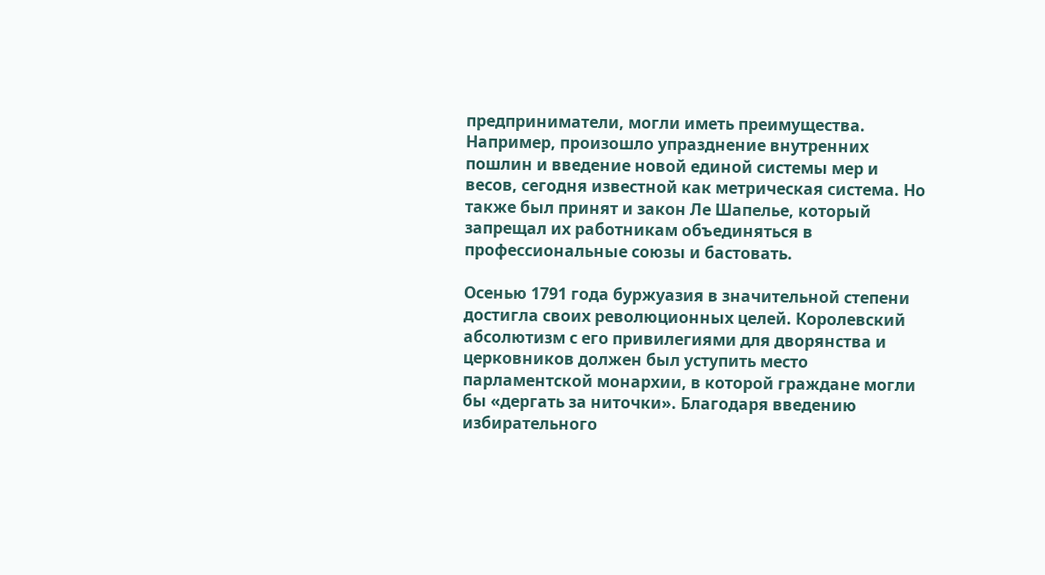предприниматели, могли иметь преимущества. Например, произошло упразднение внутренних пошлин и введение новой единой системы мер и весов, сегодня известной как метрическая система. Но также был принят и закон Ле Шапелье, который запрещал их работникам объединяться в профессиональные союзы и бастовать.

Осенью 1791 года буржуазия в значительной степени достигла своих революционных целей. Королевский абсолютизм с его привилегиями для дворянства и церковников должен был уступить место парламентской монархии, в которой граждане могли бы «дергать за ниточки». Благодаря введению избирательного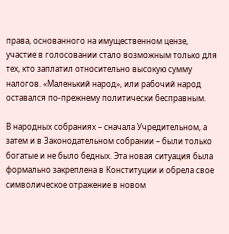права, основанного на имущественном цензе, участие в голосовании стало возможным только для тех, кто заплатил относительно высокую сумму налогов. «Маленький народ», или рабочий народ оставался по-прежнему политически бесправным.

В народных собраниях – сначала Учредительном, а затем и в Законодательном собрании – были только богатые и не было бедных. Эта новая ситуация была формально закреплена в Конституции и обрела свое символическое отражение в новом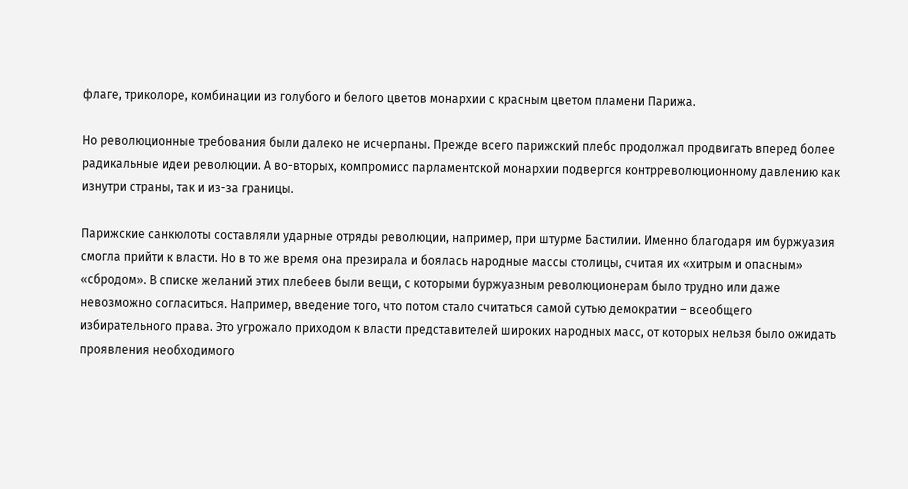флаге, триколоре, комбинации из голубого и белого цветов монархии с красным цветом пламени Парижа.

Но революционные требования были далеко не исчерпаны. Прежде всего парижский плебс продолжал продвигать вперед более радикальные идеи революции. А во-вторых, компромисс парламентской монархии подвергся контрреволюционному давлению как изнутри страны, так и из-за границы.

Парижские санкюлоты составляли ударные отряды революции, например, при штурме Бастилии. Именно благодаря им буржуазия смогла прийти к власти. Но в то же время она презирала и боялась народные массы столицы, считая их «хитрым и опасным» «сбродом». В списке желаний этих плебеев были вещи, с которыми буржуазным революционерам было трудно или даже невозможно согласиться. Например, введение того, что потом стало считаться самой сутью демократии – всеобщего избирательного права. Это угрожало приходом к власти представителей широких народных масс, от которых нельзя было ожидать проявления необходимого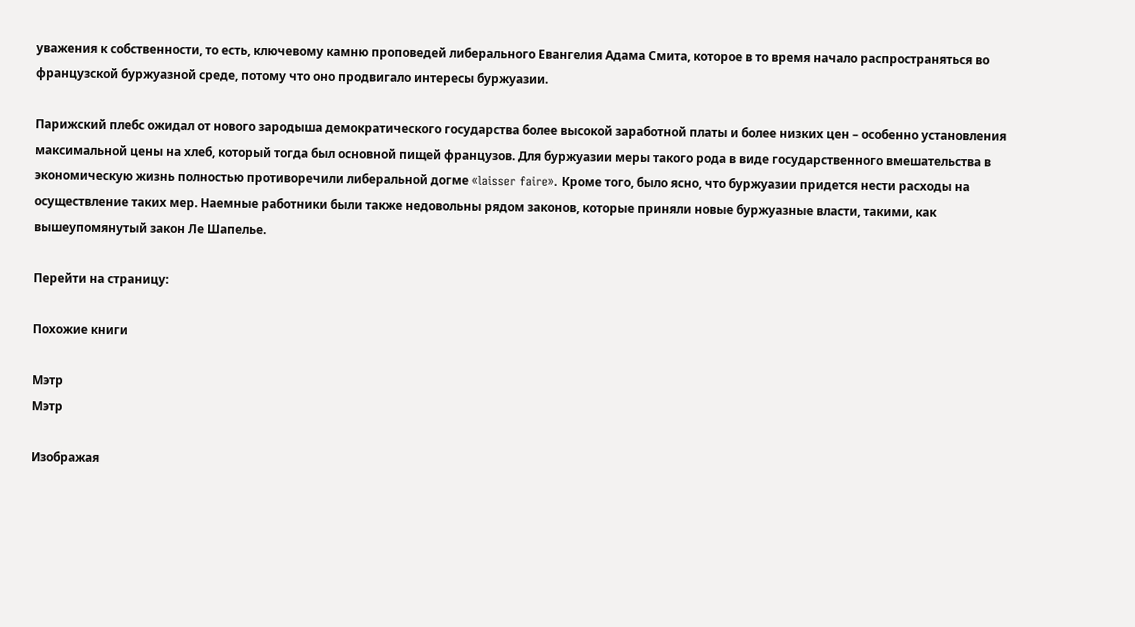уважения к собственности, то есть, ключевому камню проповедей либерального Евангелия Адама Смита, которое в то время начало распространяться во французской буржуазной среде, потому что оно продвигало интересы буржуазии.

Парижский плебс ожидал от нового зародыша демократического государства более высокой заработной платы и более низких цен – особенно установления максимальной цены на хлеб, который тогда был основной пищей французов. Для буржуазии меры такого рода в виде государственного вмешательства в экономическую жизнь полностью противоречили либеральной догме «laisser faire». Кроме того, было ясно, что буржуазии придется нести расходы на осуществление таких мер. Наемные работники были также недовольны рядом законов, которые приняли новые буржуазные власти, такими, как вышеупомянутый закон Ле Шапелье.

Перейти на страницу:

Похожие книги

Мэтр
Мэтр

Изображая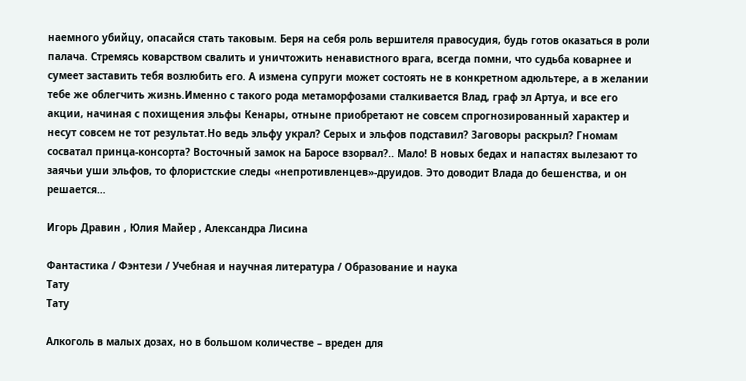наемного убийцу, опасайся стать таковым. Беря на себя роль вершителя правосудия, будь готов оказаться в роли палача. Стремясь коварством свалить и уничтожить ненавистного врага, всегда помни, что судьба коварнее и сумеет заставить тебя возлюбить его. А измена супруги может состоять не в конкретном адюльтере, а в желании тебе же облегчить жизнь.Именно с такого рода метаморфозами сталкивается Влад, граф эл Артуа, и все его акции, начиная с похищения эльфы Кенары, отныне приобретают не совсем спрогнозированный характер и несут совсем не тот результат.Но ведь эльфу украл? Серых и эльфов подставил? Заговоры раскрыл? Гномам сосватал принца-консорта? Восточный замок на Баросе взорвал?.. Мало! В новых бедах и напастях вылезают то заячьи уши эльфов, то флористские следы «непротивленцев»-друидов. Это доводит Влада до бешенства, и он решается…

Игорь Дравин , Юлия Майер , Александра Лисина

Фантастика / Фэнтези / Учебная и научная литература / Образование и наука
Тату
Тату

Алкоголь в малых дозах, но в большом количестве – вреден для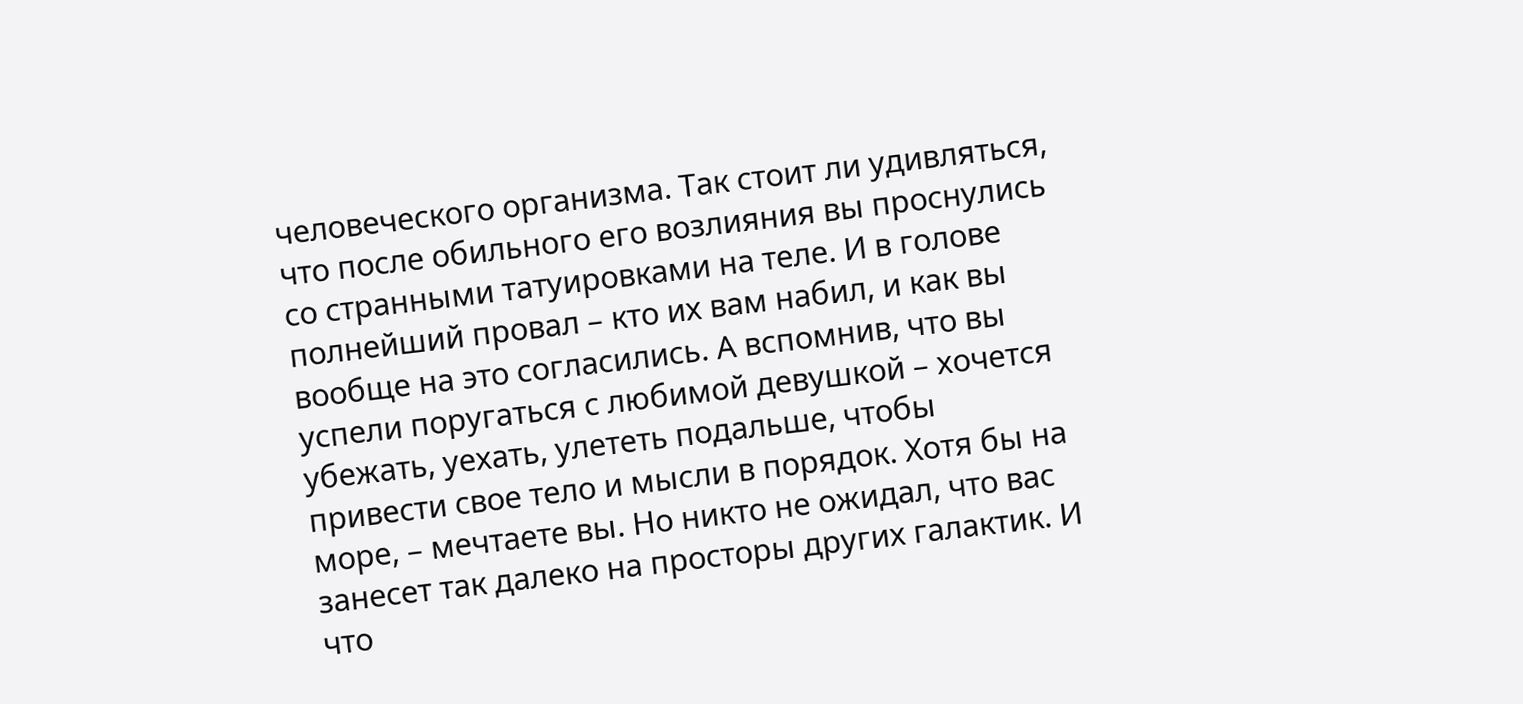человеческого организма. Так стоит ли удивляться, что после обильного его возлияния вы проснулись со странными татуировками на теле. И в голове полнейший провал – кто их вам набил, и как вы вообще на это согласились. А вспомнив, что вы успели поругаться с любимой девушкой – хочется убежать, уехать, улететь подальше, чтобы привести свое тело и мысли в порядок. Хотя бы на море, – мечтаете вы. Но никто не ожидал, что вас занесет так далеко на просторы других галактик. И что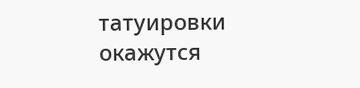татуировки окажутся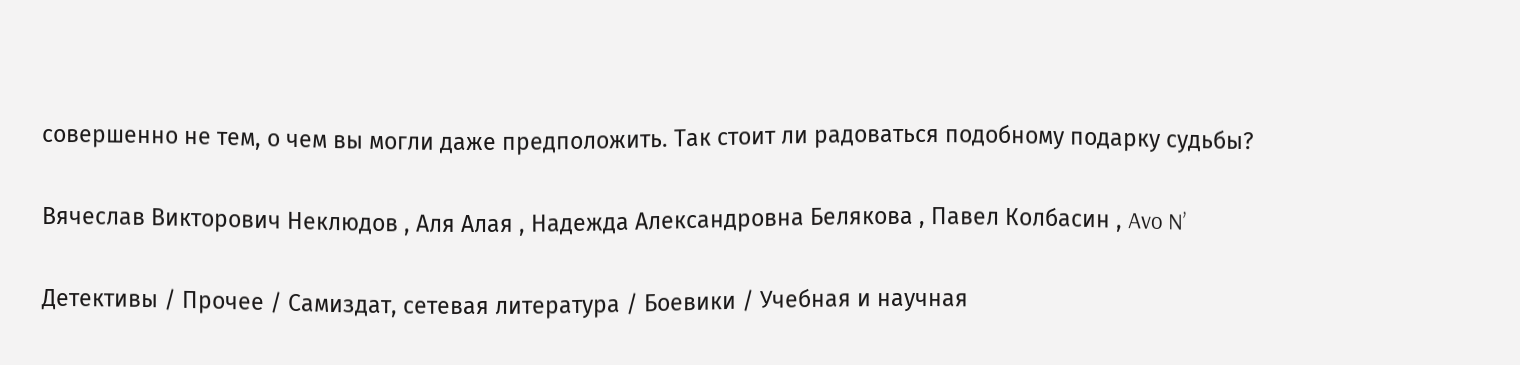совершенно не тем, о чем вы могли даже предположить. Так стоит ли радоваться подобному подарку судьбы?

Вячеслав Викторович Неклюдов , Аля Алая , Надежда Александровна Белякова , Павел Колбасин , Avo N’

Детективы / Прочее / Самиздат, сетевая литература / Боевики / Учебная и научная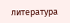литература